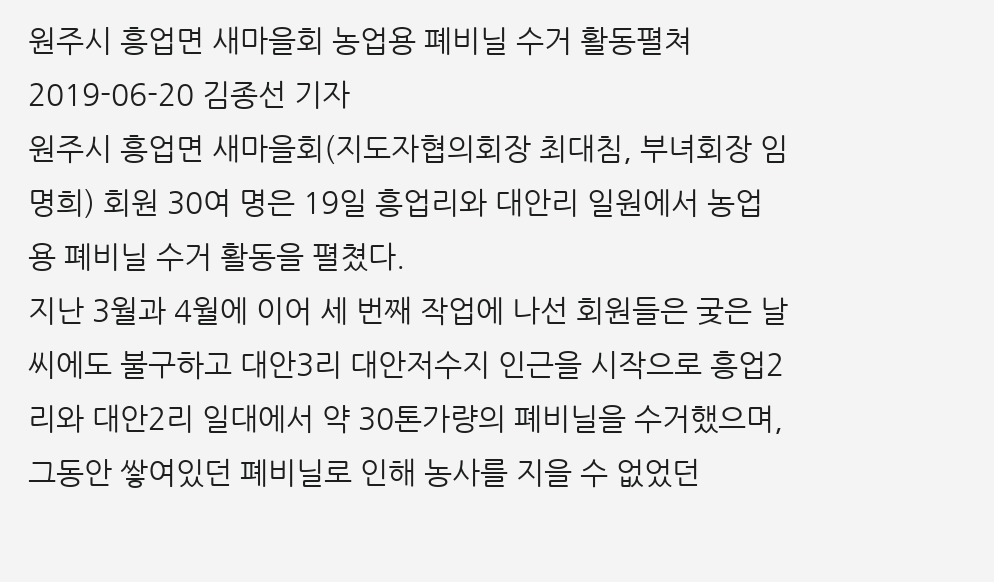원주시 흥업면 새마을회 농업용 폐비닐 수거 활동펼쳐
2019-06-20 김종선 기자
원주시 흥업면 새마을회(지도자협의회장 최대침, 부녀회장 임명희) 회원 30여 명은 19일 흥업리와 대안리 일원에서 농업용 폐비닐 수거 활동을 펼쳤다.
지난 3월과 4월에 이어 세 번째 작업에 나선 회원들은 궂은 날씨에도 불구하고 대안3리 대안저수지 인근을 시작으로 흥업2리와 대안2리 일대에서 약 30톤가량의 폐비닐을 수거했으며, 그동안 쌓여있던 폐비닐로 인해 농사를 지을 수 없었던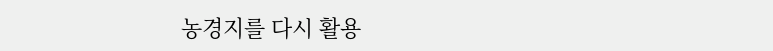농경지를 다시 활용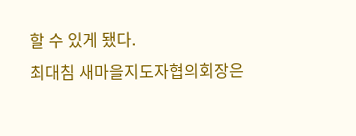할 수 있게 됐다.
최대침 새마을지도자협의회장은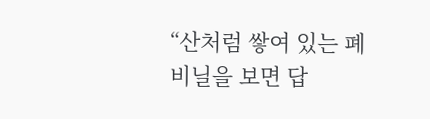“산처럼 쌓여 있는 폐비닐을 보면 답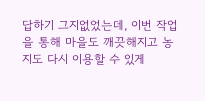답하기 그지없었는데, 이번 작업을 통해 마을도 깨끗해지고 농지도 다시 이용할 수 있게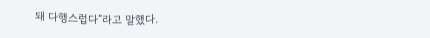돼 다행스럽다”라고 말했다.